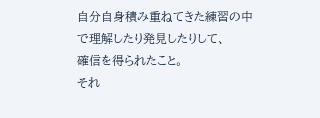自分自身積み重ねてきた練習の中で理解したり発見したりして、
確信を得られたこと。
それ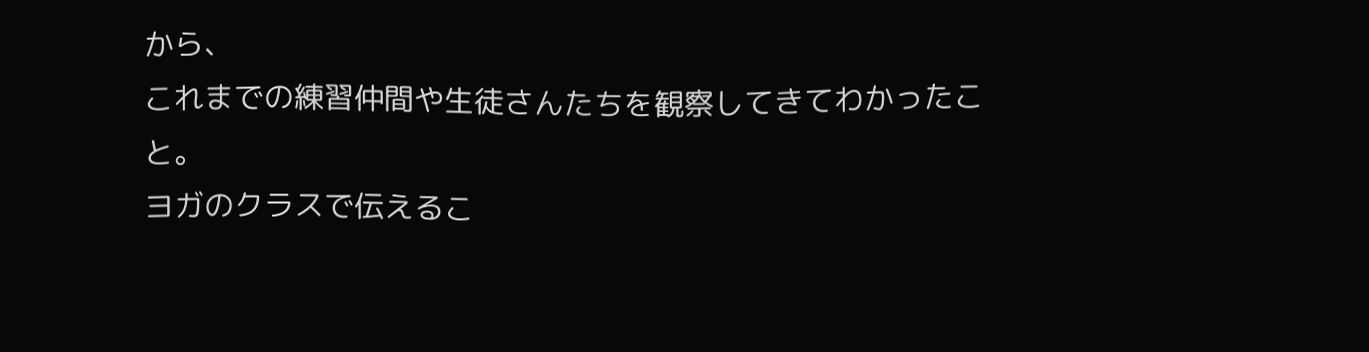から、
これまでの練習仲間や生徒さんたちを観察してきてわかったこと。
ヨガのクラスで伝えるこ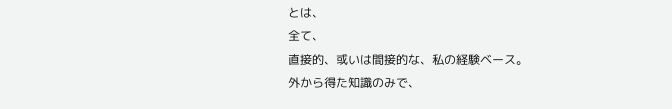とは、
全て、
直接的、或いは間接的な、私の経験ベース。
外から得た知識のみで、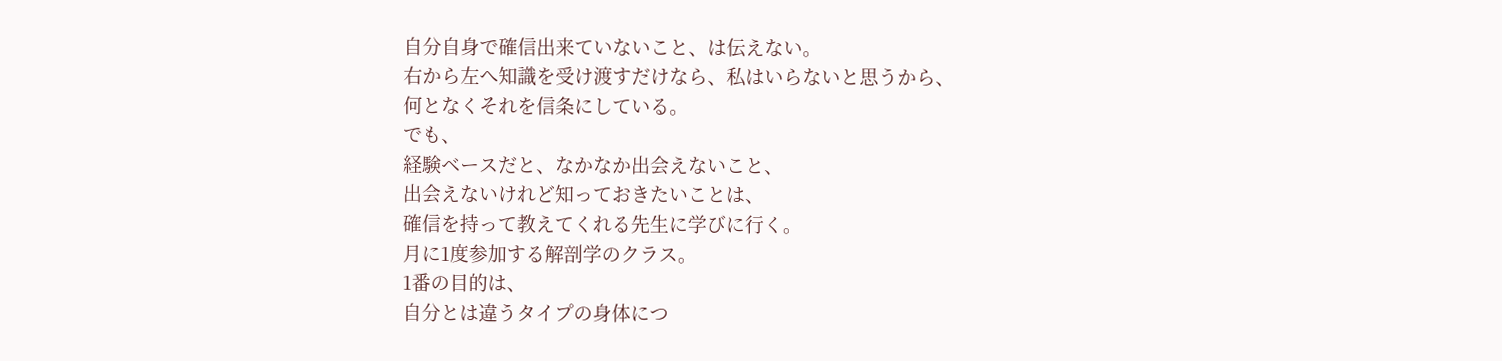自分自身で確信出来ていないこと、は伝えない。
右から左へ知識を受け渡すだけなら、私はいらないと思うから、
何となくそれを信条にしている。
でも、
経験ベースだと、なかなか出会えないこと、
出会えないけれど知っておきたいことは、
確信を持って教えてくれる先生に学びに行く。
月に1度参加する解剖学のクラス。
1番の目的は、
自分とは違うタイプの身体につ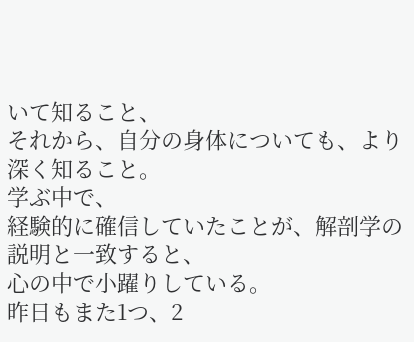いて知ること、
それから、自分の身体についても、より深く知ること。
学ぶ中で、
経験的に確信していたことが、解剖学の説明と一致すると、
心の中で小躍りしている。
昨日もまた1つ、2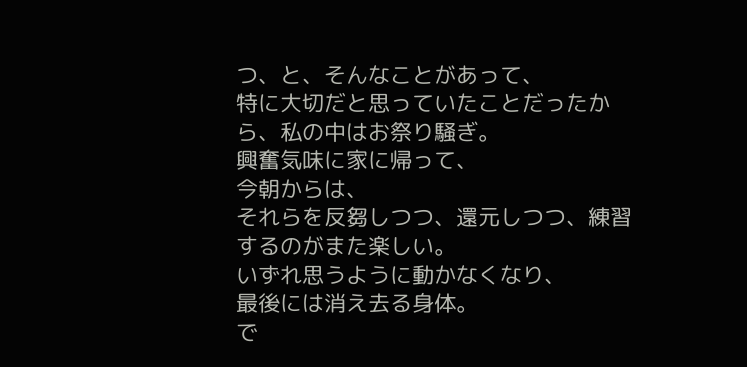つ、と、そんなことがあって、
特に大切だと思っていたことだったから、私の中はお祭り騒ぎ。
興奮気味に家に帰って、
今朝からは、
それらを反芻しつつ、還元しつつ、練習するのがまた楽しい。
いずれ思うように動かなくなり、
最後には消え去る身体。
で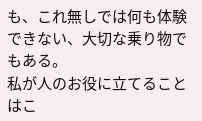も、これ無しでは何も体験できない、大切な乗り物でもある。
私が人のお役に立てることはこ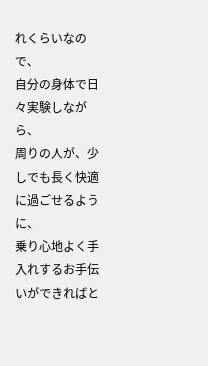れくらいなので、
自分の身体で日々実験しながら、
周りの人が、少しでも長く快適に過ごせるように、
乗り心地よく手入れするお手伝いができればと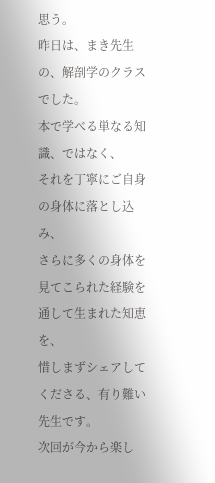思う。
昨日は、まき先生の、解剖学のクラスでした。
本で学べる単なる知識、ではなく、
それを丁寧にご自身の身体に落とし込み、
さらに多くの身体を見てこられた経験を通して生まれた知恵を、
惜しまずシェアしてくださる、有り難い先生です。
次回が今から楽し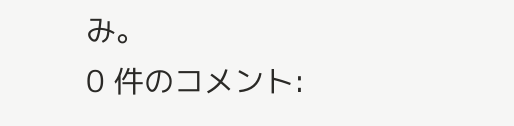み。
0 件のコメント: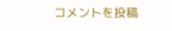コメントを投稿